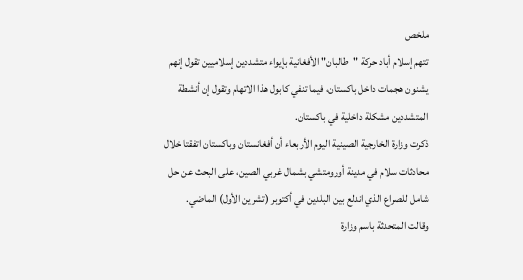ملخص
تتهم إسلام أباد حركة "طالبان" الأفغانية بإيواء متشددين إسلاميين تقول إنهم يشنون هجمات داخل باكستان، فيما تنفي كابول هذا الاتهام وتقول إن أنشطة المتشددين مشكلة داخلية في باكستان.
ذكرت وزارة الخارجية الصينية اليوم الأربعاء أن أفغانستان وباكستان اتفقتا خلال محادثات سلام في مدينة أورومتشي بشمال غربي الصين، على البحث عن حل شامل للصراع الذي اندلع بين البلدين في أكتوبر (تشرين الأول) الماضي.
وقالت المتحدثة باسم وزارة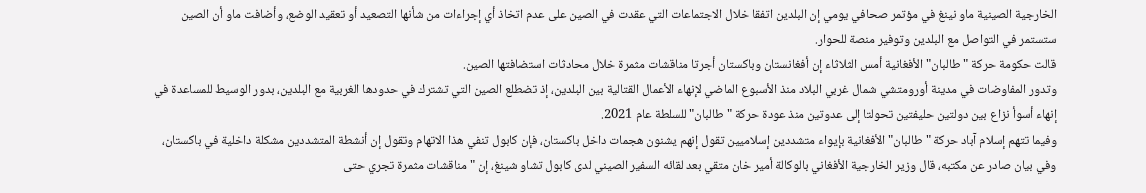الخارجية الصينية ماو نينغ في مؤتمر صحافي يومي إن البلدين اتفقا خلال الاجتماعات التي عقدت في الصين على عدم اتخاذ أي إجراءات من شأنها التصعيد أو تعقيد الوضع، وأضافت ماو أن الصين ستستمر في التواصل مع البلدين وتوفير منصة للحوار.
قالت حكومة حركة "طالبان" الأفغانية أمس الثلاثاء إن أفغانستان وباكستان أجرتا مناقشات مثمرة خلال محادثات استضافتها الصين.
وتدور المفاوضات في مدينة أورومتشي شمال غربي البلاد منذ الأسبوع الماضي لإنهاء الأعمال القتالية بين البلدين، إذ تضطلع الصين التي تشترك في حدودها الغربية مع البلدين، بدور الوسيط للمساعدة في إنهاء أسوأ نزاع بين دولتين حليفتين تحولتا إلى عدوتين منذ عودة حركة "طالبان" للسلطة عام 2021.
وفيما تتهم إسلام آباد حركة "طالبان" الأفغانية بإيواء متشددين إسلاميين تقول إنهم يشنون هجمات داخل باكستان، فإن كابول تنفي هذا الاتهام وتقول إن أنشطة المتشددين مشكلة داخلية في باكستان، وفي بيان صادر عن مكتبه، قال وزير الخارجية الأفغاني بالوكالة أمير خان متقي بعد لقائه السفير الصيني لدى كابول تشاو شينغ، إن "مناقشات مثمرة تجري حتى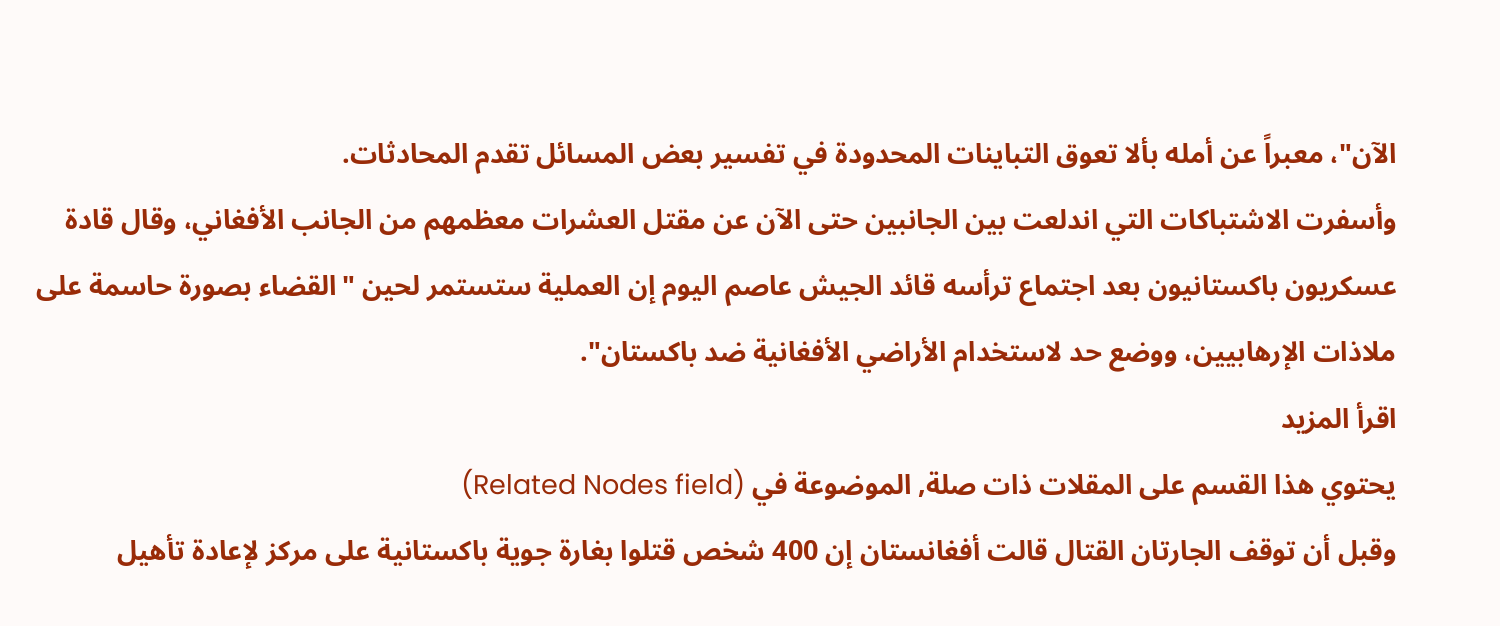الآن"، معبراً عن أمله بألا تعوق التباينات المحدودة في تفسير بعض المسائل تقدم المحادثات.
وأسفرت الاشتباكات التي اندلعت بين الجانبين حتى الآن عن مقتل العشرات معظمهم من الجانب الأفغاني، وقال قادة عسكريون باكستانيون بعد اجتماع ترأسه قائد الجيش عاصم اليوم إن العملية ستستمر لحين "القضاء بصورة حاسمة على ملاذات الإرهابيين، ووضع حد لاستخدام الأراضي الأفغانية ضد باكستان".
اقرأ المزيد
يحتوي هذا القسم على المقلات ذات صلة, الموضوعة في (Related Nodes field)
وقبل أن توقف الجارتان القتال قالت أفغانستان إن 400 شخص قتلوا بغارة جوية باكستانية على مركز لإعادة تأهيل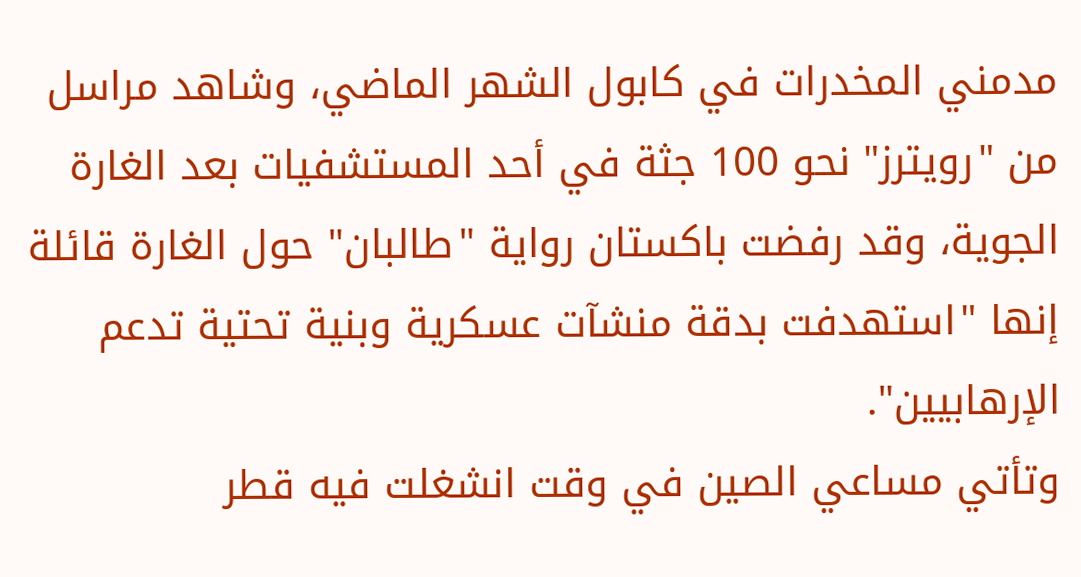مدمني المخدرات في كابول الشهر الماضي، وشاهد مراسل من "رويترز" نحو 100 جثة في أحد المستشفيات بعد الغارة الجوية، وقد رفضت باكستان رواية "طالبان" حول الغارة قائلة إنها "استهدفت بدقة منشآت عسكرية وبنية تحتية تدعم الإرهابيين".
وتأتي مساعي الصين في وقت انشغلت فيه قطر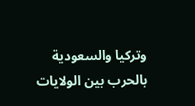وتركيا والسعودية بالحرب بين الولايات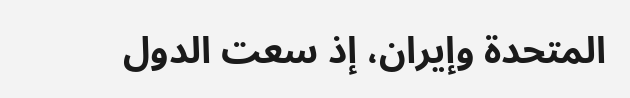المتحدة وإيران، إذ سعت الدول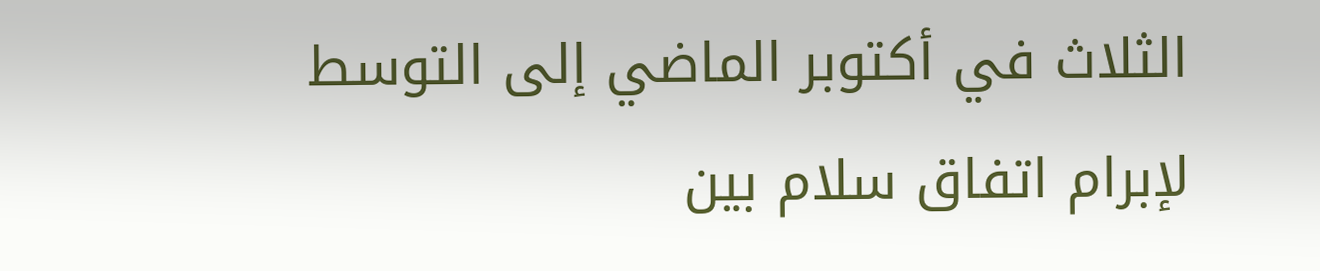الثلاث في أكتوبر الماضي إلى التوسط لإبرام اتفاق سلام بين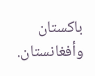باكستان وأفغانستان.